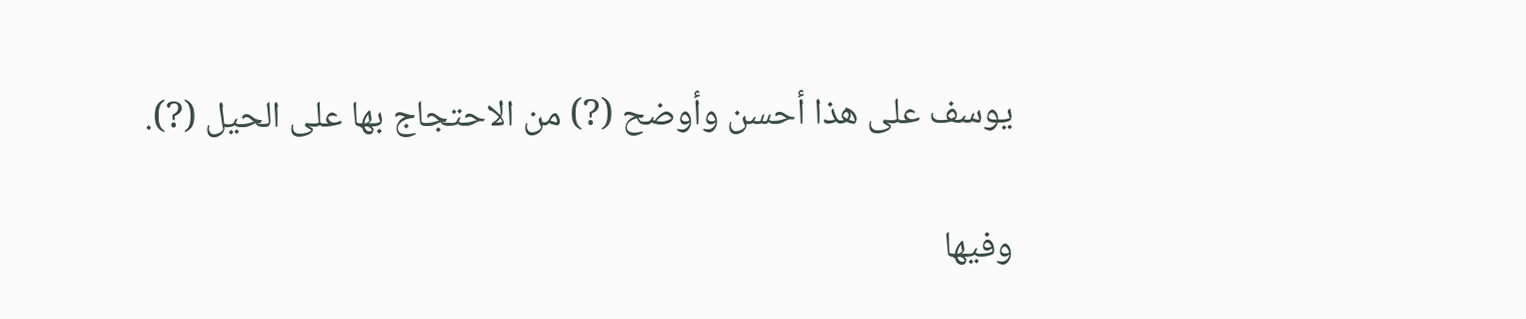يوسف على هذا أحسن وأوضح (?) من الاحتجاج بها على الحيل (?).

وفيها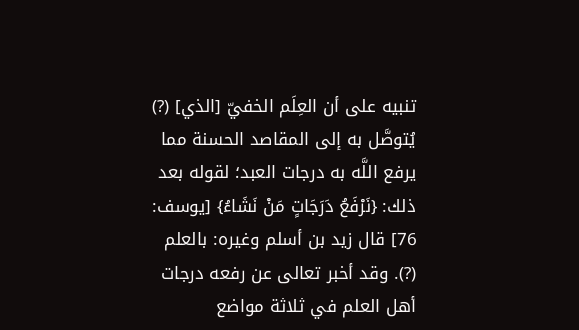تنبيه على أن العِلَم الخفيّ [الذي] (?) يُتوصَّل به إلى المقاصد الحسنة مما يرفع اللَّه به درجات العبد؛ لقوله بعد ذلك: {نَرْفَعُ دَرَجَاتٍ مَنْ نَشَاءُ} [يوسف: 76] قال زيد بن أسلم وغيره: بالعلم (?). وقد أخبر تعالى عن رفعه درجات أهل العلم في ثلاثة مواضع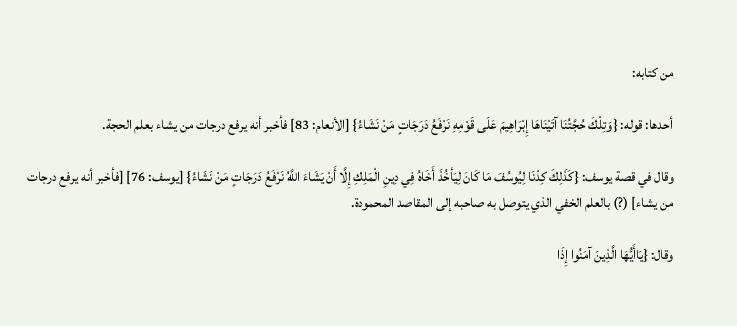من كتابه:

أحدها: قوله: {وَتِلْكَ حُجَّتُنَا آتَيْنَاهَا إِبْرَاهِيمَ عَلَى قَوْمِهِ نَرْفَعُ دَرَجَاتٍ مَنْ نَشَاءُ} [الأنعام: 83] فأخبر أنه يرفع درجات من يشاء بعلم الحجة.

وقال في قصة يوسف: {كَذَلِكَ كِدْنَا لِيُوسُفَ مَا كَانَ لِيَأخُذَ أَخَاهُ فِي دِينِ الْمَلِكِ إِلَّا أَنْ يَشَاءَ اللَّهُ نَرْفَعُ دَرَجَاتٍ مَنْ نَشَاءُ} [يوسف: 76] [فأخبر أنه يرفع درجات من يشاء] (?) بالعلم الخفي الذي يتوصل به صاحبه إلى المقاصد المحمودة.

وقال: {يَاأَيُّهَا الَّذِينَ آمَنُوا إِذَا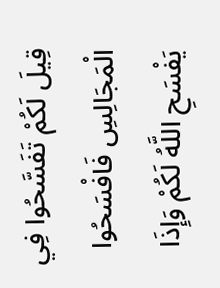قِيلَ لَكُمْ تَفَسَّحُوا فِي الْمَجَالِسِ فَافْسَحُوا يَفْسَحِ اللَّهُ لَكُمْ وَإِذَا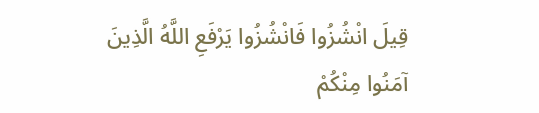قِيلَ انْشُزُوا فَانْشُزُوا يَرْفَعِ اللَّهُ الَّذِينَ آمَنُوا مِنْكُمْ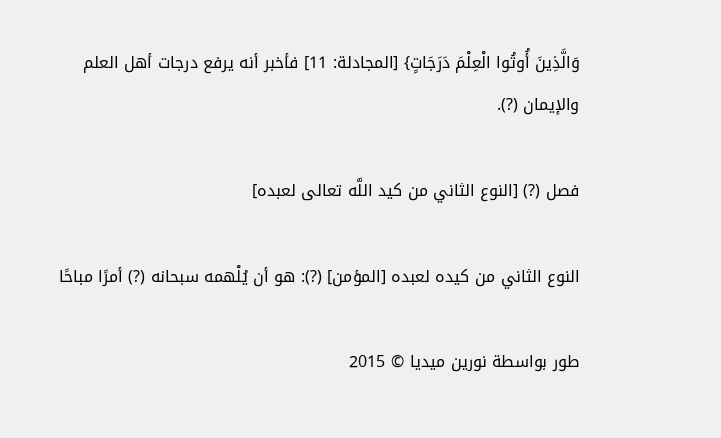وَالَّذِينَ أُوتُوا الْعِلْمَ دَرَجَاتٍ} [المجادلة: 11] فأخبر أنه يرفع درجات أهل العلم والإيمان (?).

فصل (?) [النوع الثاني من كيد اللَّه تعالى لعبده]

النوع الثاني من كيده لعبده [المؤمن] (?): هو أن يُلْهمه سبحانه (?) أمرًا مباحًا

طور بواسطة نورين ميديا © 2015